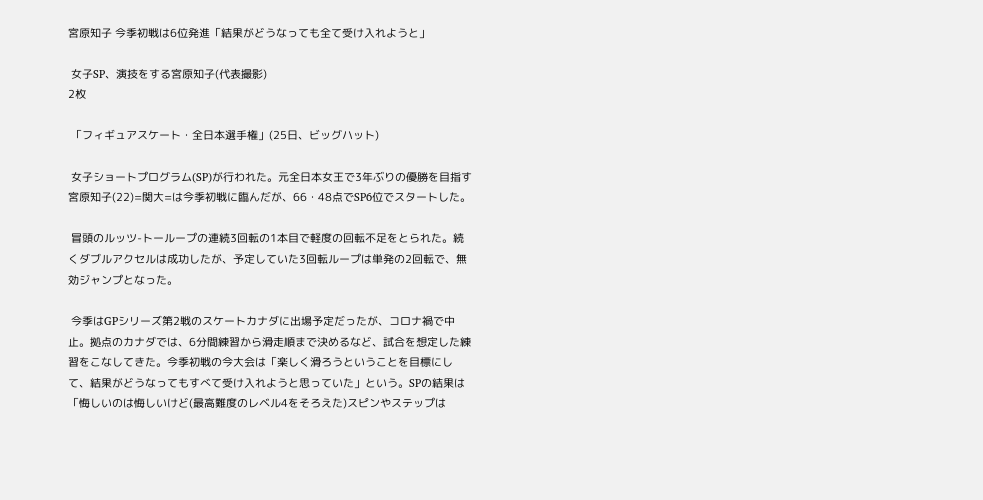宮原知子 今季初戦は6位発進「結果がどうなっても全て受け入れようと」

 女子SP、演技をする宮原知子(代表撮影)
2枚

 「フィギュアスケート・全日本選手権」(25日、ビッグハット)

 女子ショートプログラム(SP)が行われた。元全日本女王で3年ぶりの優勝を目指す宮原知子(22)=関大=は今季初戦に臨んだが、66・48点でSP6位でスタートした。

 冒頭のルッツ-トーループの連続3回転の1本目で軽度の回転不足をとられた。続くダブルアクセルは成功したが、予定していた3回転ループは単発の2回転で、無効ジャンプとなった。

 今季はGPシリーズ第2戦のスケートカナダに出場予定だったが、コロナ禍で中止。拠点のカナダでは、6分間練習から滑走順まで決めるなど、試合を想定した練習をこなしてきた。今季初戦の今大会は「楽しく滑ろうということを目標にして、結果がどうなってもすべて受け入れようと思っていた」という。SPの結果は「悔しいのは悔しいけど(最高難度のレベル4をそろえた)スピンやステップは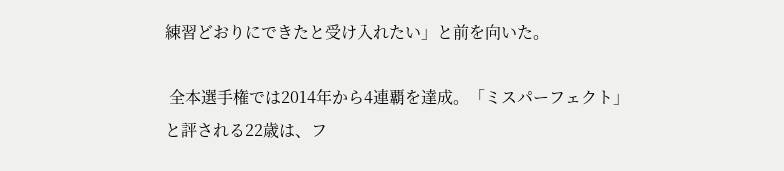練習どおりにできたと受け入れたい」と前を向いた。

 全本選手権では2014年から4連覇を達成。「ミスパーフェクト」と評される22歳は、フ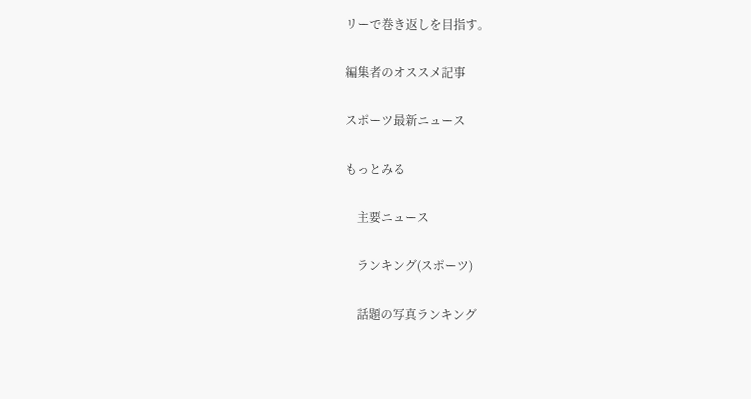リーで巻き返しを目指す。

編集者のオススメ記事

スポーツ最新ニュース

もっとみる

    主要ニュース

    ランキング(スポーツ)

    話題の写真ランキング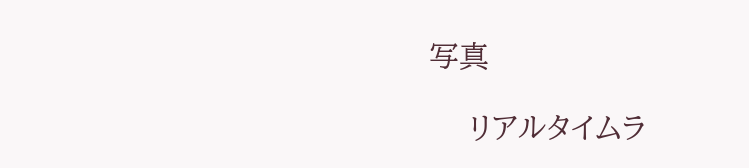写真

    リアルタイムラ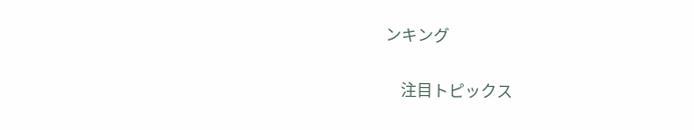ンキング

    注目トピックス